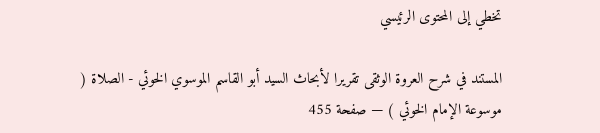تخطي إلى المحتوى الرئيسي

المستند في شرح العروة الوثقى تقريرا لأبحاث السيد أبو القاسم الموسوي الخوئي - الصلاة ( موسوعة الإمام الخوئي ) — صفحة 455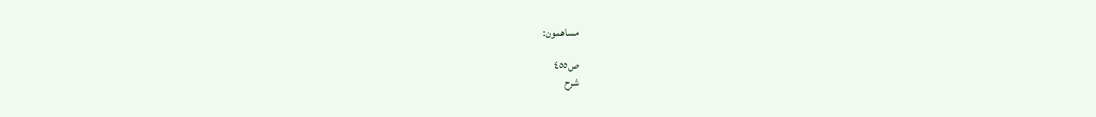مساهمون:

ص٤٥٥
شرح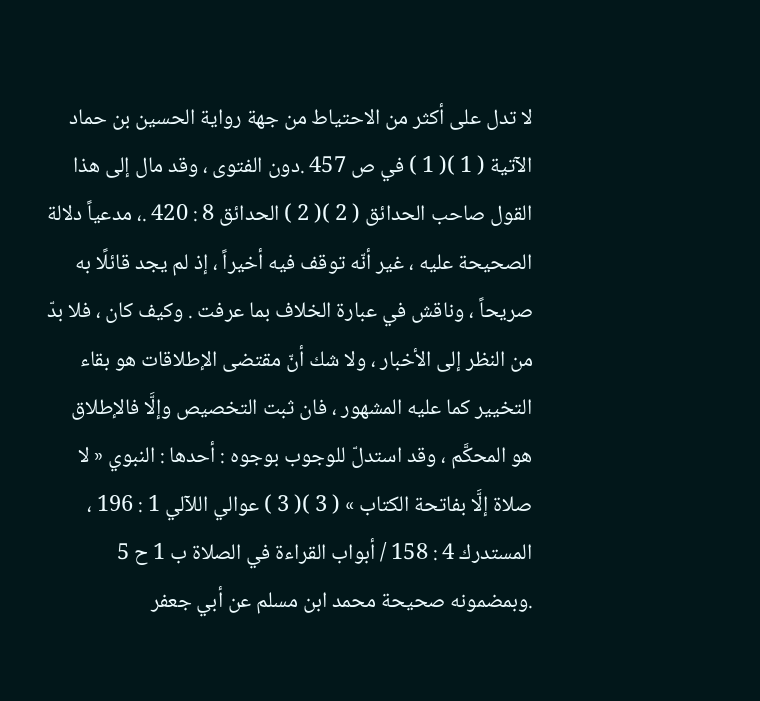لا تدل على أكثر من الاحتياط من جهة رواية الحسين بن حماد الآتية ( 1 )( 1 ) في ص 457 .دون الفتوى ، وقد مال إلى هذا القول صاحب الحدائق ( 2 )( 2 ) الحدائق 8 : 420 .، مدعياً دلالة الصحيحة عليه ، غير أنّه توقف فيه أخيراً ، إذ لم يجد قائلًا به صريحاً ، وناقش في عبارة الخلاف بما عرفت . وكيف كان ، فلا بدّ من النظر إلى الأخبار ، ولا شك أنّ مقتضى الإطلاقات هو بقاء التخيير كما عليه المشهور ، فان ثبت التخصيص وإلَّا فالإطلاق هو المحكَّم ، وقد استدلّ للوجوب بوجوه : أحدها : النبوي « لا صلاة إلَّا بفاتحة الكتاب » ( 3 )( 3 ) عوالي اللآلي 1 : 196 ، المستدرك 4 : 158 / أبواب القراءة في الصلاة ب 1 ح 5 .وبمضمونه صحيحة محمد ابن مسلم عن أبي جعفر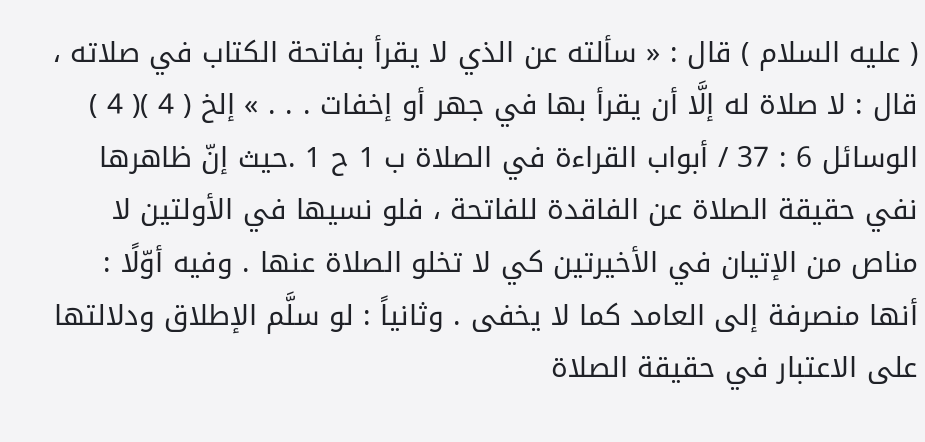( عليه السلام ) قال : « سألته عن الذي لا يقرأ بفاتحة الكتاب في صلاته ، قال : لا صلاة له إلَّا أن يقرأ بها في جهر أو إخفات . . . » إلخ ( 4 )( 4 ) الوسائل 6 : 37 / أبواب القراءة في الصلاة ب 1 ح 1 .حيث إنّ ظاهرها نفي حقيقة الصلاة عن الفاقدة للفاتحة ، فلو نسيها في الأولتين لا مناص من الإتيان في الأخيرتين كي لا تخلو الصلاة عنها . وفيه أوّلًا : أنها منصرفة إلى العامد كما لا يخفى . وثانياً : لو سلَّم الإطلاق ودلالتها على الاعتبار في حقيقة الصلاة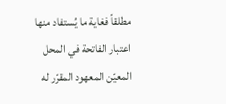مطلقاً فغاية ما يُستفاد منها اعتبار الفاتحة في المحل المعيّن المعهود المقرّر له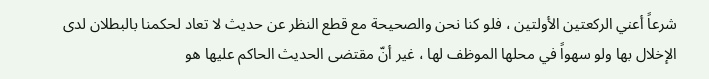شرعاً أعني الركعتين الأولتين ، فلو كنا نحن والصحيحة مع قطع النظر عن حديث لا تعاد لحكمنا بالبطلان لدى الإخلال بها ولو سهواً في محلها الموظف لها ، غير أنّ مقتضى الحديث الحاكم عليها هو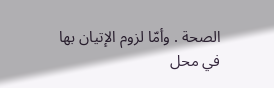الصحة . وأمّا لزوم الإتيان بها في محل